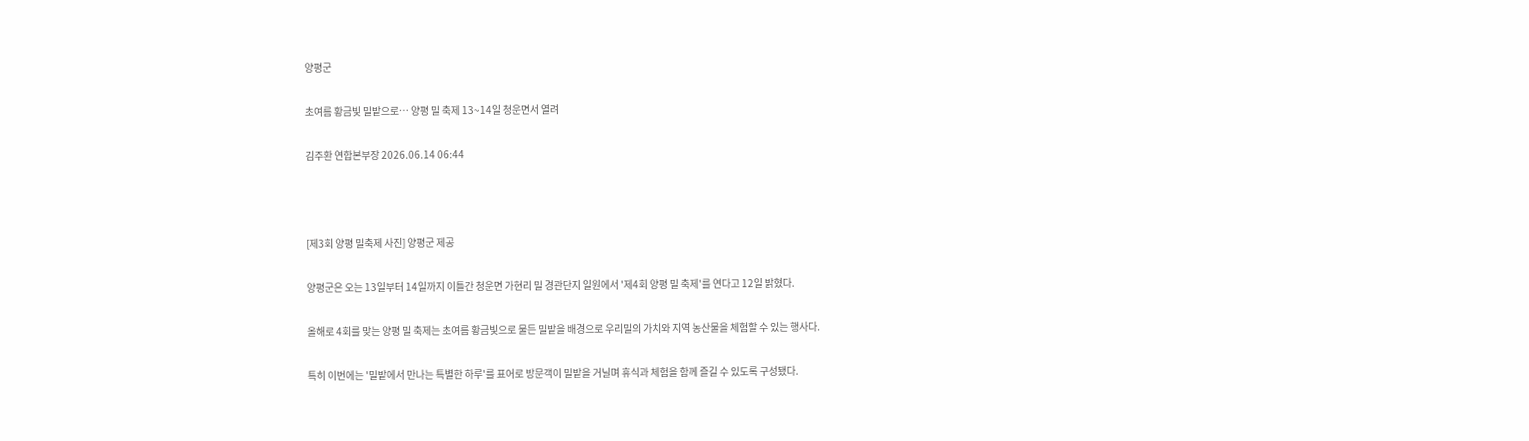양평군

초여름 황금빛 밀밭으로… 양평 밀 축제 13~14일 청운면서 열려

김주환 연합본부장 2026.06.14 06:44



[제3회 양평 밀축제 사진] 양평군 제공

양평군은 오는 13일부터 14일까지 이틀간 청운면 가현리 밀 경관단지 일원에서 '제4회 양평 밀 축제'를 연다고 12일 밝혔다.

올해로 4회를 맞는 양평 밀 축제는 초여름 황금빛으로 물든 밀밭을 배경으로 우리밀의 가치와 지역 농산물을 체험할 수 있는 행사다.

특히 이번에는 '밀밭에서 만나는 특별한 하루'를 표어로 방문객이 밀밭을 거닐며 휴식과 체험을 함께 즐길 수 있도록 구성됐다.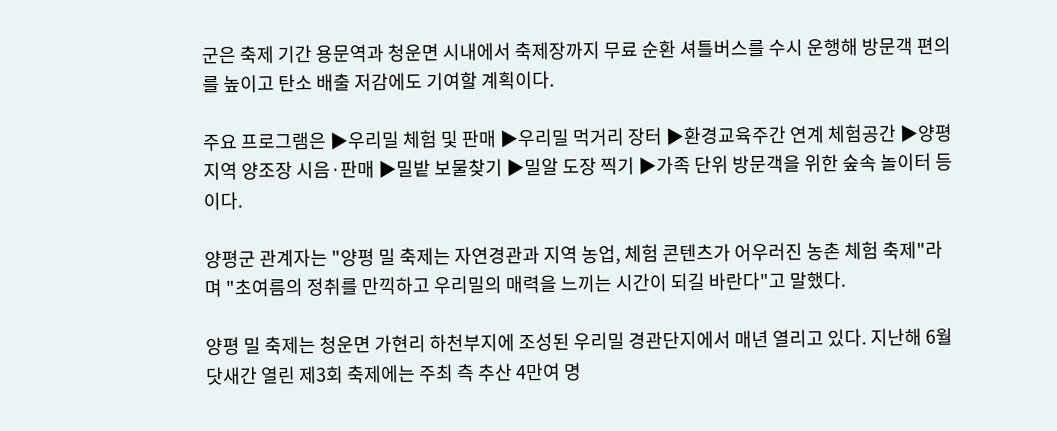군은 축제 기간 용문역과 청운면 시내에서 축제장까지 무료 순환 셔틀버스를 수시 운행해 방문객 편의를 높이고 탄소 배출 저감에도 기여할 계획이다.

주요 프로그램은 ▶우리밀 체험 및 판매 ▶우리밀 먹거리 장터 ▶환경교육주간 연계 체험공간 ▶양평 지역 양조장 시음·판매 ▶밀밭 보물찾기 ▶밀알 도장 찍기 ▶가족 단위 방문객을 위한 숲속 놀이터 등이다.

양평군 관계자는 "양평 밀 축제는 자연경관과 지역 농업, 체험 콘텐츠가 어우러진 농촌 체험 축제"라며 "초여름의 정취를 만끽하고 우리밀의 매력을 느끼는 시간이 되길 바란다"고 말했다.

양평 밀 축제는 청운면 가현리 하천부지에 조성된 우리밀 경관단지에서 매년 열리고 있다. 지난해 6월 닷새간 열린 제3회 축제에는 주최 측 추산 4만여 명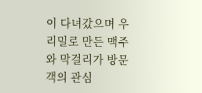이 다녀갔으며 우리밀로 만든 맥주와 막걸리가 방문객의 관심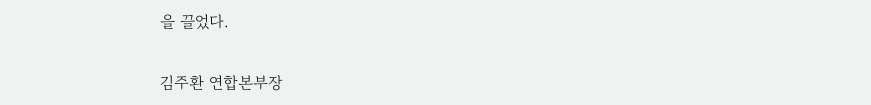을 끌었다.

김주환 연합본부장